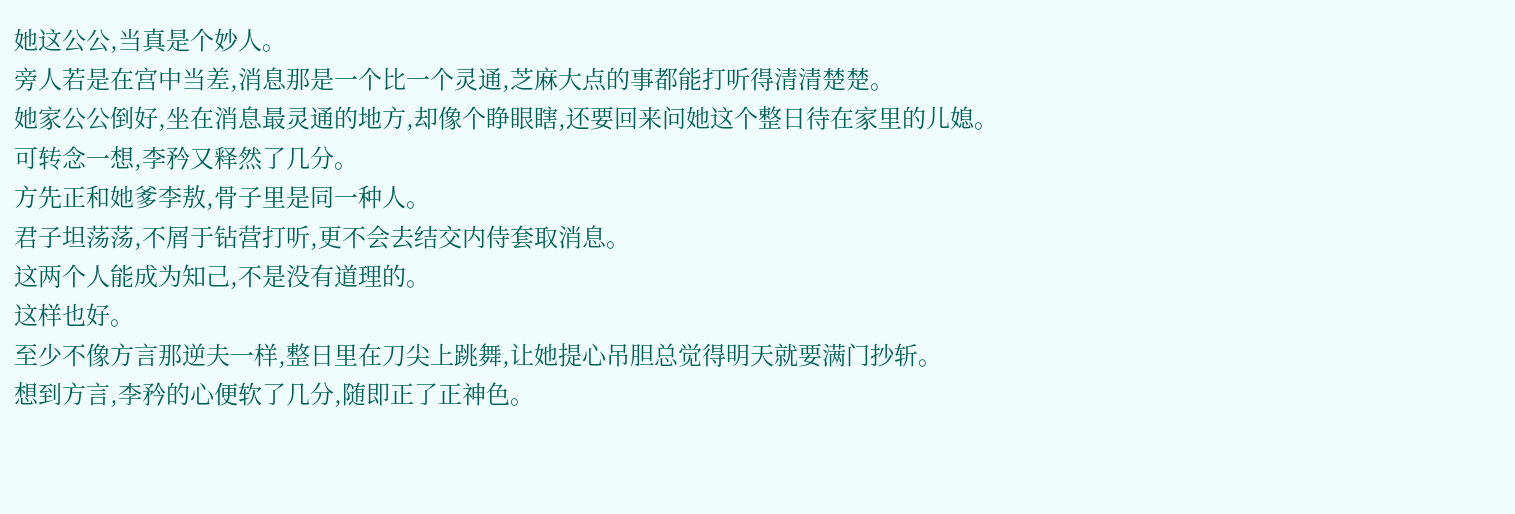她这公公,当真是个妙人。
旁人若是在宫中当差,消息那是一个比一个灵通,芝麻大点的事都能打听得清清楚楚。
她家公公倒好,坐在消息最灵通的地方,却像个睁眼瞎,还要回来问她这个整日待在家里的儿媳。
可转念一想,李矜又释然了几分。
方先正和她爹李敖,骨子里是同一种人。
君子坦荡荡,不屑于钻营打听,更不会去结交内侍套取消息。
这两个人能成为知己,不是没有道理的。
这样也好。
至少不像方言那逆夫一样,整日里在刀尖上跳舞,让她提心吊胆总觉得明天就要满门抄斩。
想到方言,李矜的心便软了几分,随即正了正神色。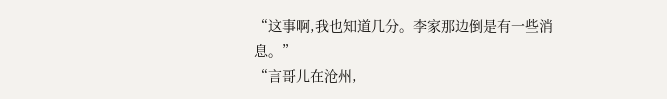“这事啊,我也知道几分。李家那边倒是有一些消息。”
“言哥儿在沧州,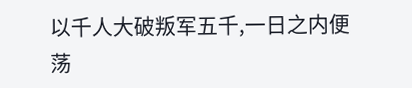以千人大破叛军五千,一日之内便荡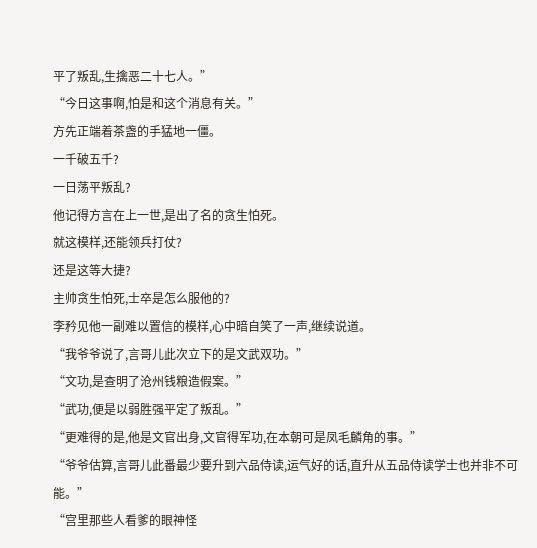平了叛乱,生擒恶二十七人。”
“今日这事啊,怕是和这个消息有关。”
方先正端着茶盏的手猛地一僵。
一千破五千?
一日荡平叛乱?
他记得方言在上一世,是出了名的贪生怕死。
就这模样,还能领兵打仗?
还是这等大捷?
主帅贪生怕死,士卒是怎么服他的?
李矜见他一副难以置信的模样,心中暗自笑了一声,继续说道。
“我爷爷说了,言哥儿此次立下的是文武双功。”
“文功,是查明了沧州钱粮造假案。”
“武功,便是以弱胜强平定了叛乱。”
“更难得的是,他是文官出身,文官得军功,在本朝可是凤毛麟角的事。”
“爷爷估算,言哥儿此番最少要升到六品侍读,运气好的话,直升从五品侍读学士也并非不可能。”
“宫里那些人看爹的眼神怪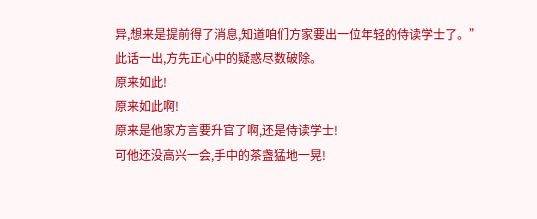异,想来是提前得了消息,知道咱们方家要出一位年轻的侍读学士了。”
此话一出,方先正心中的疑惑尽数破除。
原来如此!
原来如此啊!
原来是他家方言要升官了啊,还是侍读学士!
可他还没高兴一会,手中的茶盏猛地一晃!